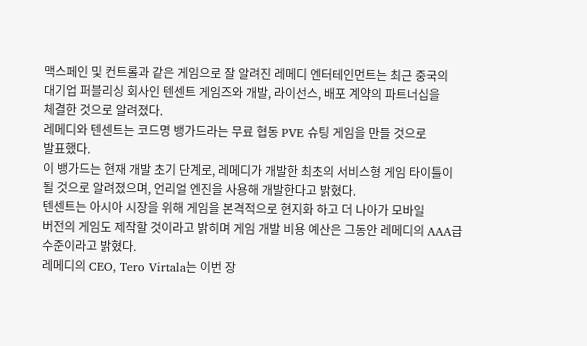맥스페인 및 컨트롤과 같은 게임으로 잘 알려진 레메디 엔터테인먼트는 최근 중국의
대기업 퍼블리싱 회사인 텐센트 게임즈와 개발, 라이선스, 배포 계약의 파트너십을
체결한 것으로 알려졌다.
레메디와 텐센트는 코드명 뱅가드라는 무료 협동 PVE 슈팅 게임을 만들 것으로
발표했다.
이 뱅가드는 현재 개발 초기 단계로, 레메디가 개발한 최초의 서비스형 게임 타이틀이
될 것으로 알려졌으며, 언리얼 엔진을 사용해 개발한다고 밝혔다.
텐센트는 아시아 시장을 위해 게임을 본격적으로 현지화 하고 더 나아가 모바일
버전의 게임도 제작할 것이라고 밝히며 게임 개발 비용 예산은 그동안 레메디의 AAA급
수준이라고 밝혔다.
레메디의 CEO, Tero Virtala는 이번 장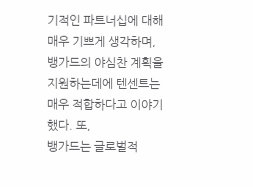기적인 파트너십에 대해 매우 기쁘게 생각하며,
뱅가드의 야심찬 계획을 지원하는데에 텐센트는 매우 적합하다고 이야기했다. 또,
뱅가드는 글로벌적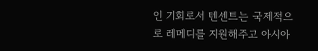인 기회로서 텐센트는 국제적으로 레메디를 지원해주고 아시아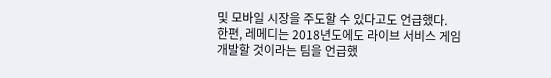및 모바일 시장을 주도할 수 있다고도 언급했다.
한편, 레메디는 2018년도에도 라이브 서비스 게임 개발할 것이라는 팀을 언급했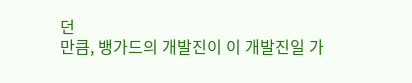던
만큼, 뱅가드의 개발진이 이 개발진일 가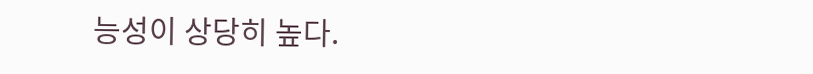능성이 상당히 높다.